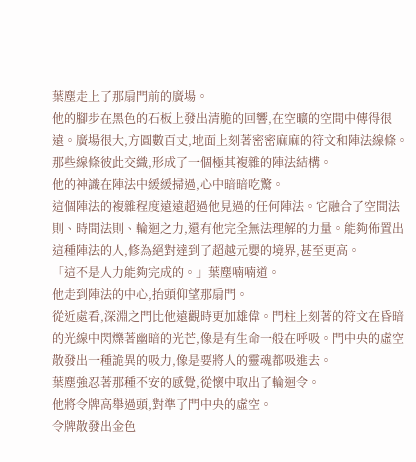葉塵走上了那扇門前的廣場。
他的腳步在黑色的石板上發出清脆的回響,在空曠的空間中傳得很遠。廣場很大,方圓數百丈,地面上刻著密密麻麻的符文和陣法線條。那些線條彼此交織,形成了一個極其複雜的陣法結構。
他的神識在陣法中緩緩掃過,心中暗暗吃驚。
這個陣法的複雜程度遠遠超過他見過的任何陣法。它融合了空間法則、時間法則、輪迴之力,還有他完全無法理解的力量。能夠佈置出這種陣法的人,修為絕對達到了超越元嬰的境界,甚至更高。
「這不是人力能夠完成的。」葉塵喃喃道。
他走到陣法的中心,抬頭仰望那扇門。
從近處看,深淵之門比他遠觀時更加雄偉。門柱上刻著的符文在昏暗的光線中閃爍著幽暗的光芒,像是有生命一般在呼吸。門中央的虛空散發出一種詭異的吸力,像是要將人的靈魂都吸進去。
葉塵強忍著那種不安的感覺,從懷中取出了輪迴令。
他將令牌高舉過頭,對準了門中央的虛空。
令牌散發出金色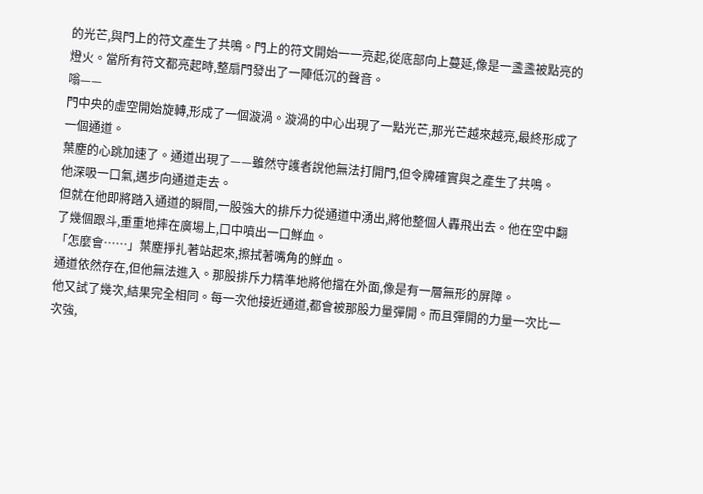的光芒,與門上的符文產生了共鳴。門上的符文開始一一亮起,從底部向上蔓延,像是一盞盞被點亮的燈火。當所有符文都亮起時,整扇門發出了一陣低沉的聲音。
嗡——
門中央的虛空開始旋轉,形成了一個漩渦。漩渦的中心出現了一點光芒,那光芒越來越亮,最終形成了一個通道。
葉塵的心跳加速了。通道出現了——雖然守護者說他無法打開門,但令牌確實與之產生了共鳴。
他深吸一口氣,邁步向通道走去。
但就在他即將踏入通道的瞬間,一股強大的排斥力從通道中湧出,將他整個人轟飛出去。他在空中翻了幾個跟斗,重重地摔在廣場上,口中噴出一口鮮血。
「怎麼會……」葉塵掙扎著站起來,擦拭著嘴角的鮮血。
通道依然存在,但他無法進入。那股排斥力精準地將他擋在外面,像是有一層無形的屏障。
他又試了幾次,結果完全相同。每一次他接近通道,都會被那股力量彈開。而且彈開的力量一次比一次強,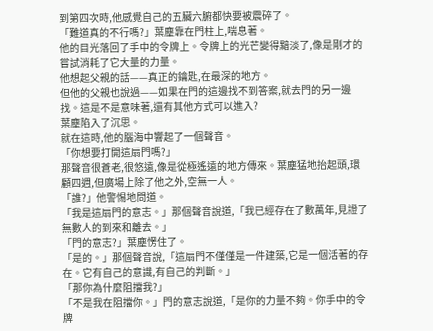到第四次時,他感覺自己的五臟六腑都快要被震碎了。
「難道真的不行嗎?」葉塵靠在門柱上,喘息著。
他的目光落回了手中的令牌上。令牌上的光芒變得黯淡了,像是剛才的嘗試消耗了它大量的力量。
他想起父親的話——真正的鑰匙,在最深的地方。
但他的父親也說過——如果在門的這邊找不到答案,就去門的另一邊找。這是不是意味著,還有其他方式可以進入?
葉塵陷入了沉思。
就在這時,他的腦海中響起了一個聲音。
「你想要打開這扇門嗎?」
那聲音很蒼老,很悠遠,像是從極遙遠的地方傳來。葉塵猛地抬起頭,環顧四週,但廣場上除了他之外,空無一人。
「誰?」他警惕地問道。
「我是這扇門的意志。」那個聲音說道,「我已經存在了數萬年,見證了無數人的到來和離去。」
「門的意志?」葉塵愣住了。
「是的。」那個聲音說,「這扇門不僅僅是一件建築,它是一個活著的存在。它有自己的意識,有自己的判斷。」
「那你為什麼阻擋我?」
「不是我在阻擋你。」門的意志說道,「是你的力量不夠。你手中的令牌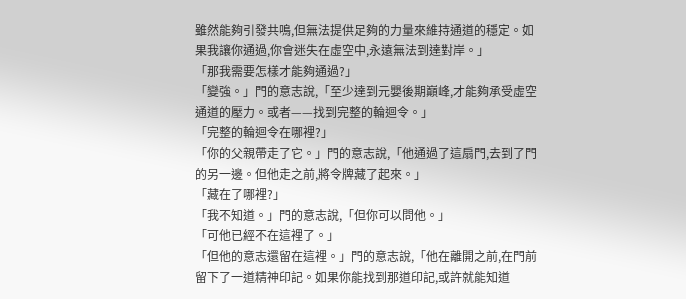雖然能夠引發共鳴,但無法提供足夠的力量來維持通道的穩定。如果我讓你通過,你會迷失在虛空中,永遠無法到達對岸。」
「那我需要怎樣才能夠通過?」
「變強。」門的意志說,「至少達到元嬰後期巔峰,才能夠承受虛空通道的壓力。或者——找到完整的輪迴令。」
「完整的輪迴令在哪裡?」
「你的父親帶走了它。」門的意志說,「他通過了這扇門,去到了門的另一邊。但他走之前,將令牌藏了起來。」
「藏在了哪裡?」
「我不知道。」門的意志說,「但你可以問他。」
「可他已經不在這裡了。」
「但他的意志還留在這裡。」門的意志說,「他在離開之前,在門前留下了一道精神印記。如果你能找到那道印記,或許就能知道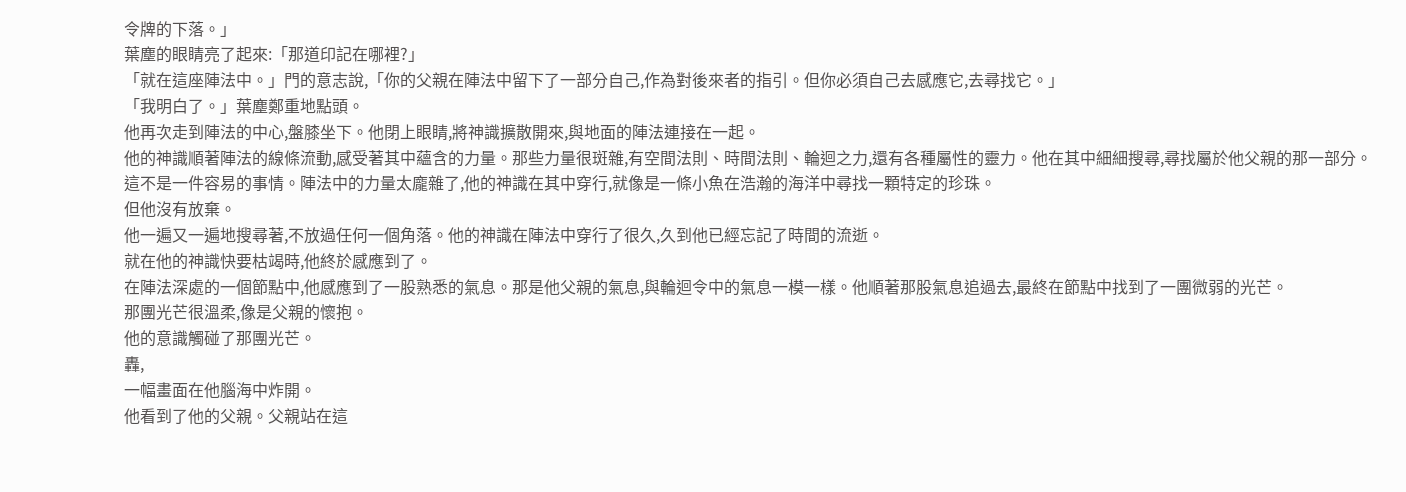令牌的下落。」
葉塵的眼睛亮了起來:「那道印記在哪裡?」
「就在這座陣法中。」門的意志說,「你的父親在陣法中留下了一部分自己,作為對後來者的指引。但你必須自己去感應它,去尋找它。」
「我明白了。」葉塵鄭重地點頭。
他再次走到陣法的中心,盤膝坐下。他閉上眼睛,將神識擴散開來,與地面的陣法連接在一起。
他的神識順著陣法的線條流動,感受著其中蘊含的力量。那些力量很斑雜,有空間法則、時間法則、輪迴之力,還有各種屬性的靈力。他在其中細細搜尋,尋找屬於他父親的那一部分。
這不是一件容易的事情。陣法中的力量太龐雜了,他的神識在其中穿行,就像是一條小魚在浩瀚的海洋中尋找一顆特定的珍珠。
但他沒有放棄。
他一遍又一遍地搜尋著,不放過任何一個角落。他的神識在陣法中穿行了很久,久到他已經忘記了時間的流逝。
就在他的神識快要枯竭時,他終於感應到了。
在陣法深處的一個節點中,他感應到了一股熟悉的氣息。那是他父親的氣息,與輪迴令中的氣息一模一樣。他順著那股氣息追過去,最終在節點中找到了一團微弱的光芒。
那團光芒很溫柔,像是父親的懷抱。
他的意識觸碰了那團光芒。
轟,
一幅畫面在他腦海中炸開。
他看到了他的父親。父親站在這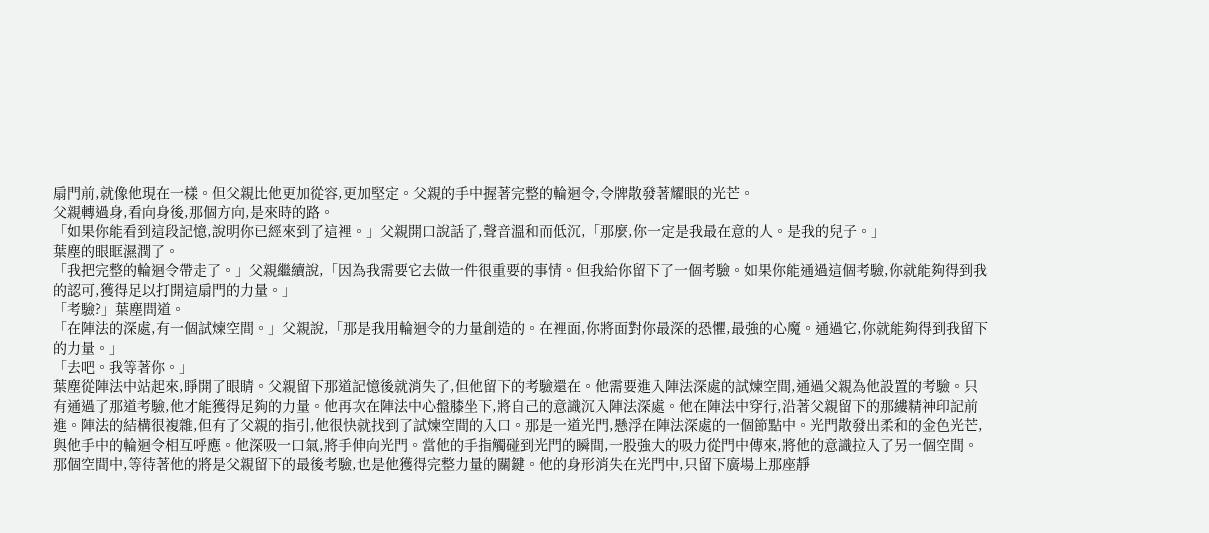扇門前,就像他現在一樣。但父親比他更加從容,更加堅定。父親的手中握著完整的輪迴令,令牌散發著耀眼的光芒。
父親轉過身,看向身後,那個方向,是來時的路。
「如果你能看到這段記憶,說明你已經來到了這裡。」父親開口說話了,聲音溫和而低沉,「那麼,你一定是我最在意的人。是我的兒子。」
葉塵的眼眶濕潤了。
「我把完整的輪迴令帶走了。」父親繼續說,「因為我需要它去做一件很重要的事情。但我給你留下了一個考驗。如果你能通過這個考驗,你就能夠得到我的認可,獲得足以打開這扇門的力量。」
「考驗?」葉塵問道。
「在陣法的深處,有一個試煉空間。」父親說,「那是我用輪迴令的力量創造的。在裡面,你將面對你最深的恐懼,最強的心魔。通過它,你就能夠得到我留下的力量。」
「去吧。我等著你。」
葉塵從陣法中站起來,睜開了眼睛。父親留下那道記憶後就消失了,但他留下的考驗還在。他需要進入陣法深處的試煉空間,通過父親為他設置的考驗。只有通過了那道考驗,他才能獲得足夠的力量。他再次在陣法中心盤膝坐下,將自己的意識沉入陣法深處。他在陣法中穿行,沿著父親留下的那縷精神印記前進。陣法的結構很複雜,但有了父親的指引,他很快就找到了試煉空間的入口。那是一道光門,懸浮在陣法深處的一個節點中。光門散發出柔和的金色光芒,與他手中的輪迴令相互呼應。他深吸一口氣,將手伸向光門。當他的手指觸碰到光門的瞬間,一股強大的吸力從門中傳來,將他的意識拉入了另一個空間。那個空間中,等待著他的將是父親留下的最後考驗,也是他獲得完整力量的關鍵。他的身形消失在光門中,只留下廣場上那座靜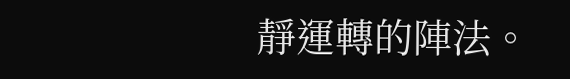靜運轉的陣法。